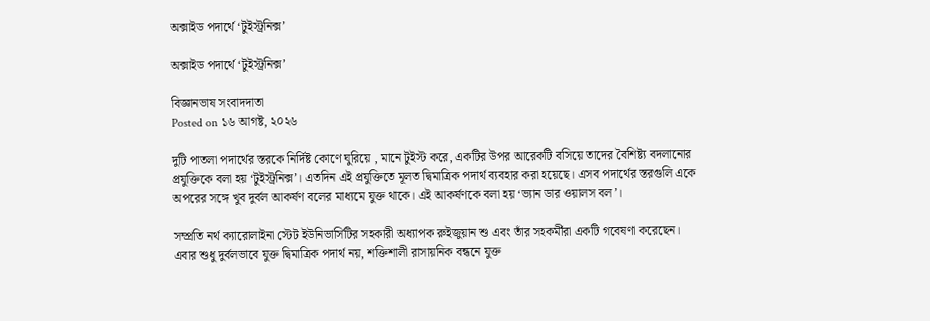অক্সাইড পদার্থে ‘টুইস্ট্রনিক্স’

অক্সাইড পদার্থে ‘টুইস্ট্রনিক্স’

বিজ্ঞানভাষ সংবাদদাতা
Posted on ১৬ আগষ্ট, ২০২৬

দুটি পাতলা পদার্থের স্তরকে নির্দিষ্ট কোণে ঘুরিয়ে , মানে টুইস্ট করে, একটির উপর আরেকটি বসিয়ে তাদের বৈশিষ্ট্য বদলানোর প্রযুক্তিকে বলা হয় ‘টুইস্ট্রনিক্স’। এতদিন এই প্রযুক্তিতে মূলত দ্বিমাত্রিক পদার্থ ব্যবহার করা হয়েছে। এসব পদার্থের স্তরগুলি একে অপরের সঙ্গে খুব দুর্বল আকর্ষণ বলের মাধ্যমে যুক্ত থাকে। এই আকর্ষণকে বলা হয় ‘ভ্যান ডার ওয়ালস বল’।

সম্প্রতি নর্থ ক্যারোলাইনা স্টেট ইউনিভার্সিটির সহকারী অধ্যাপক রুইজুয়ান শু এবং তাঁর সহকর্মীরা একটি গবেষণা করেছেন। এবার শুধু দুর্বলভাবে যুক্ত দ্বিমাত্রিক পদার্থ নয়, শক্তিশালী রাসায়নিক বন্ধনে যুক্ত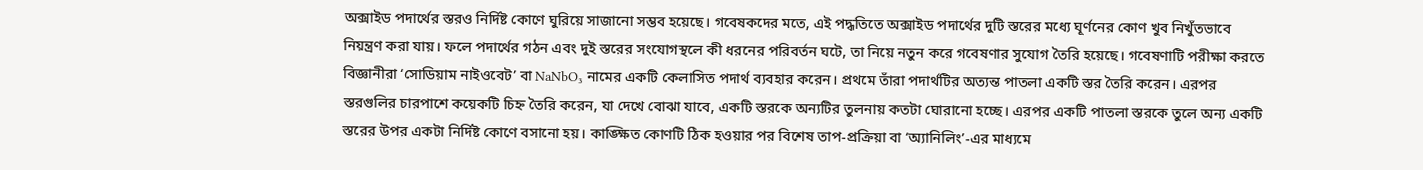অক্সাইড পদার্থের স্তরও নির্দিষ্ট কোণে ঘুরিয়ে সাজানো সম্ভব হয়েছে। গবেষকদের মতে, এই পদ্ধতিতে অক্সাইড পদার্থের দুটি স্তরের মধ্যে ঘূর্ণনের কোণ খুব নিখুঁতভাবে নিয়ন্ত্রণ করা যায়। ফলে পদার্থের গঠন এবং দুই স্তরের সংযোগস্থলে কী ধরনের পরিবর্তন ঘটে, তা নিয়ে নতুন করে গবেষণার সুযোগ তৈরি হয়েছে। গবেষণাটি পরীক্ষা করতে বিজ্ঞানীরা ‘সোডিয়াম নাইওবেট’ বা NaNbO₃ নামের একটি কেলাসিত পদার্থ ব্যবহার করেন। প্রথমে তাঁরা পদার্থটির অত্যন্ত পাতলা একটি স্তর তৈরি করেন। এরপর স্তরগুলির চারপাশে কয়েকটি চিহ্ন তৈরি করেন, যা দেখে বোঝা যাবে, একটি স্তরকে অন্যটির তুলনায় কতটা ঘোরানো হচ্ছে। এরপর একটি পাতলা স্তরকে তুলে অন্য একটি স্তরের উপর একটা নির্দিষ্ট কোণে বসানো হয়। কাঙ্ক্ষিত কোণটি ঠিক হওয়ার পর বিশেষ তাপ-প্রক্রিয়া বা ‘অ্যানিলিং’-এর মাধ্যমে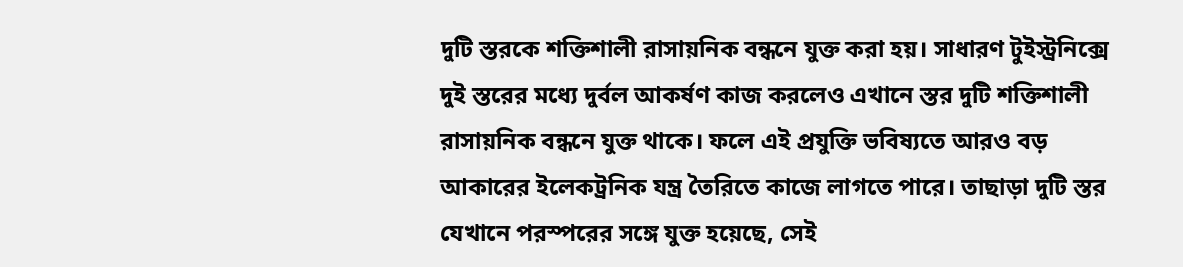দুটি স্তরকে শক্তিশালী রাসায়নিক বন্ধনে যুক্ত করা হয়। সাধারণ টুইস্ট্রনিক্সে দুই স্তরের মধ্যে দুর্বল আকর্ষণ কাজ করলেও এখানে স্তর দুটি শক্তিশালী রাসায়নিক বন্ধনে যুক্ত থাকে। ফলে এই প্রযুক্তি ভবিষ্যতে আরও বড় আকারের ইলেকট্রনিক যন্ত্র তৈরিতে কাজে লাগতে পারে। তাছাড়া দুটি স্তর যেখানে পরস্পরের সঙ্গে যুক্ত হয়েছে, সেই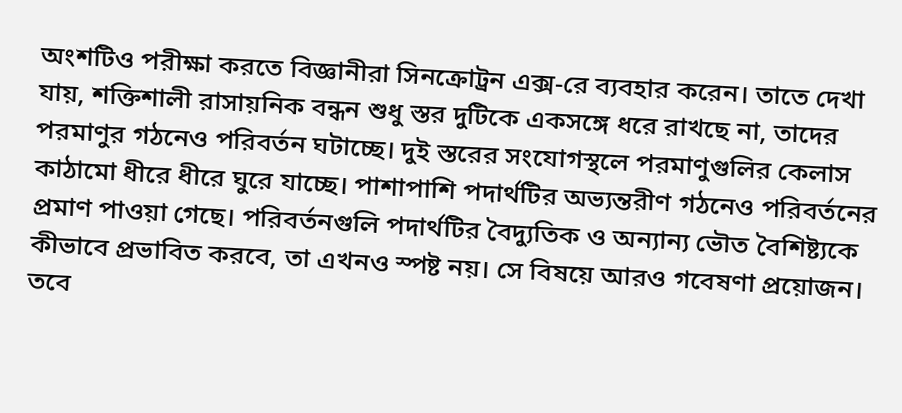অংশটিও পরীক্ষা করতে বিজ্ঞানীরা সিনক্রোট্রন এক্স-রে ব্যবহার করেন। তাতে দেখা যায়, শক্তিশালী রাসায়নিক বন্ধন শুধু স্তর দুটিকে একসঙ্গে ধরে রাখছে না, তাদের পরমাণুর গঠনেও পরিবর্তন ঘটাচ্ছে। দুই স্তরের সংযোগস্থলে পরমাণুগুলির কেলাস কাঠামো ধীরে ধীরে ঘুরে যাচ্ছে। পাশাপাশি পদার্থটির অভ্যন্তরীণ গঠনেও পরিবর্তনের প্রমাণ পাওয়া গেছে। পরিবর্তনগুলি পদার্থটির বৈদ্যুতিক ও অন্যান্য ভৌত বৈশিষ্ট্যকে কীভাবে প্রভাবিত করবে, তা এখনও স্পষ্ট নয়। সে বিষয়ে আরও গবেষণা প্রয়োজন। তবে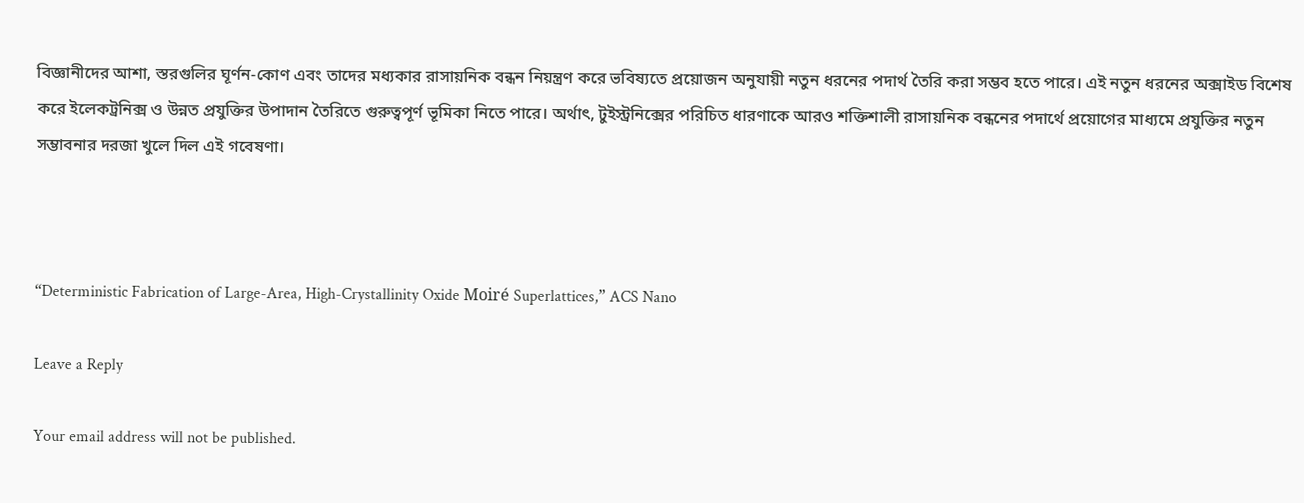বিজ্ঞানীদের আশা, স্তরগুলির ঘূর্ণন-কোণ এবং তাদের মধ্যকার রাসায়নিক বন্ধন নিয়ন্ত্রণ করে ভবিষ্যতে প্রয়োজন অনুযায়ী নতুন ধরনের পদার্থ তৈরি করা সম্ভব হতে পারে। এই নতুন ধরনের অক্সাইড বিশেষ করে ইলেকট্রনিক্স ও উন্নত প্রযুক্তির উপাদান তৈরিতে গুরুত্বপূর্ণ ভূমিকা নিতে পারে। অর্থাৎ, টুইস্ট্রনিক্সের পরিচিত ধারণাকে আরও শক্তিশালী রাসায়নিক বন্ধনের পদার্থে প্রয়োগের মাধ্যমে প্রযুক্তির নতুন সম্ভাবনার দরজা খুলে দিল এই গবেষণা।



“Deterministic Fabrication of Large-Area, High-Crystallinity Oxide Moiré Superlattices,” ACS Nano

Leave a Reply

Your email address will not be published.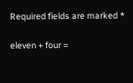Required fields are marked *

eleven + four =